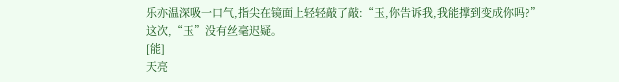乐亦温深吸一口气,指尖在镜面上轻轻敲了敲:“玉,你告诉我,我能撑到变成你吗?”
这次,“玉”没有丝毫迟疑。
[能]
天亮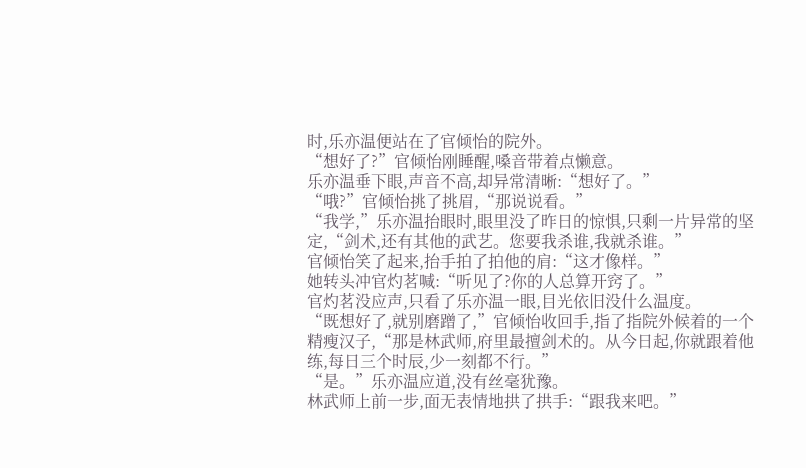时,乐亦温便站在了官倾怡的院外。
“想好了?”官倾怡刚睡醒,嗓音带着点懒意。
乐亦温垂下眼,声音不高,却异常清晰:“想好了。”
“哦?”官倾怡挑了挑眉,“那说说看。”
“我学,”乐亦温抬眼时,眼里没了昨日的惊惧,只剩一片异常的坚定,“剑术,还有其他的武艺。您要我杀谁,我就杀谁。”
官倾怡笑了起来,抬手拍了拍他的肩:“这才像样。”
她转头冲官灼茗喊:“听见了?你的人总算开窍了。”
官灼茗没应声,只看了乐亦温一眼,目光依旧没什么温度。
“既想好了,就别磨蹭了,”官倾怡收回手,指了指院外候着的一个精瘦汉子,“那是林武师,府里最擅剑术的。从今日起,你就跟着他练,每日三个时辰,少一刻都不行。”
“是。”乐亦温应道,没有丝毫犹豫。
林武师上前一步,面无表情地拱了拱手:“跟我来吧。”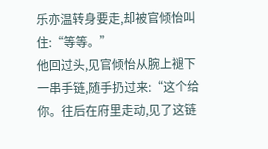乐亦温转身要走,却被官倾怡叫住:“等等。”
他回过头,见官倾怡从腕上褪下一串手链,随手扔过来:“这个给你。往后在府里走动,见了这链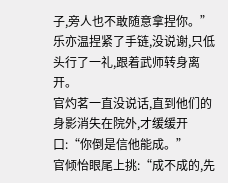子,旁人也不敢随意拿捏你。”
乐亦温捏紧了手链,没说谢,只低头行了一礼,跟着武师转身离开。
官灼茗一直没说话,直到他们的身影消失在院外,才缓缓开口:“你倒是信他能成。”
官倾怡眼尾上挑:“成不成的,先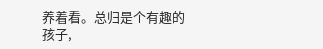养着看。总归是个有趣的孩子,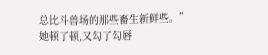总比斗兽场的那些畜生新鲜些。”
她顿了顿,又勾了勾唇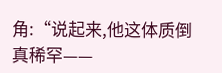角:“说起来,他这体质倒真稀罕——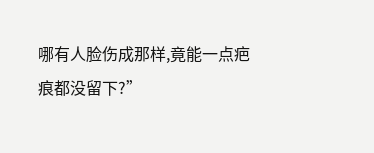哪有人脸伤成那样,竟能一点疤痕都没留下?”